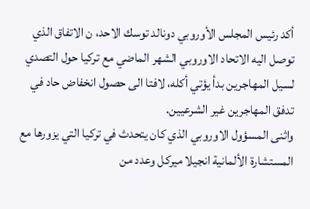أكد رئيس المجلس الأوروبي دونالد توسك الاحد، ن الاتفاق الذي توصل اليه الاتحاد الاوروبي الشهر الماضي مع تركيا حول التصدي لسيل المهاجرين بدأ يؤتي أكله، لافتا الى حصول انخفاض حاد في تدفق المهاجرين غير الشرعيين.
واثنى المسؤول الاوروبي الذي كان يتحدث في تركيا التي يزورها مع المستشارة الألمانية انجيلا ميركل وعدد من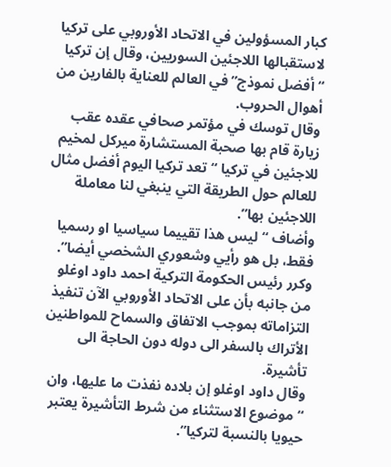كبار المسؤولين في الاتحاد الأوروبي على تركيا لاستقبالها اللاجئين السوريين، وقال إن تركيا “أفضل نموذج” في العالم للعناية بالفارين من أهوال الحروب.
وقال توسك في مؤتمر صحافي عقده عقب زيارة قام بها صحبة المستشارة ميركل لمخيم للاجئين في تركيا “تعد تركيا اليوم أفضل مثال للعالم حول الطريقة التي ينبغي لنا معاملة اللاجئين بها”.
وأضاف “ليس هذا تقييما سياسيا او رسميا فقط، بل هو رأيي وشعوري الشخصي أيضا”.
وكرر رئيس الحكومة التركية احمد داود اوغلو من جانبه بأن على الاتحاد الأوروبي الآن تنفيذ التزاماته بموجب الاتفاق والسماح للمواطنين الأتراك بالسفر الى دوله دون الحاجة الى تأشيرة.
وقال داود اوغلو إن بلاده نفذت ما عليها، وان “موضوع الاستثناء من شرط التأشيرة يعتبر حيويا بالنسبة لتركيا”.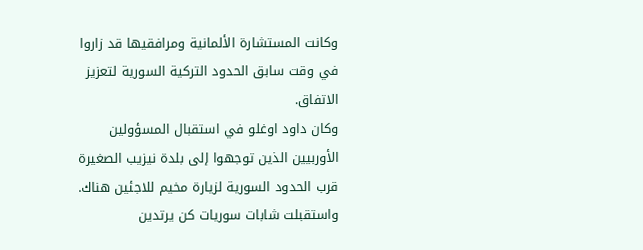وكانت المستشارة الألمانية ومرافقيها قد زاروا في وقت سابق الحدود التركية السورية لتعزيز الاتفاق.
وكان داود اوغلو في استقبال المسؤولين الأوربيين الذين توجهوا إلى بلدة نيزيب الصغيرة قرب الحدود السورية لزيارة مخيم للاجئين هناك.
واستقبلت شابات سوريات كن يرتدين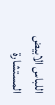اللباس الابيض المستشارة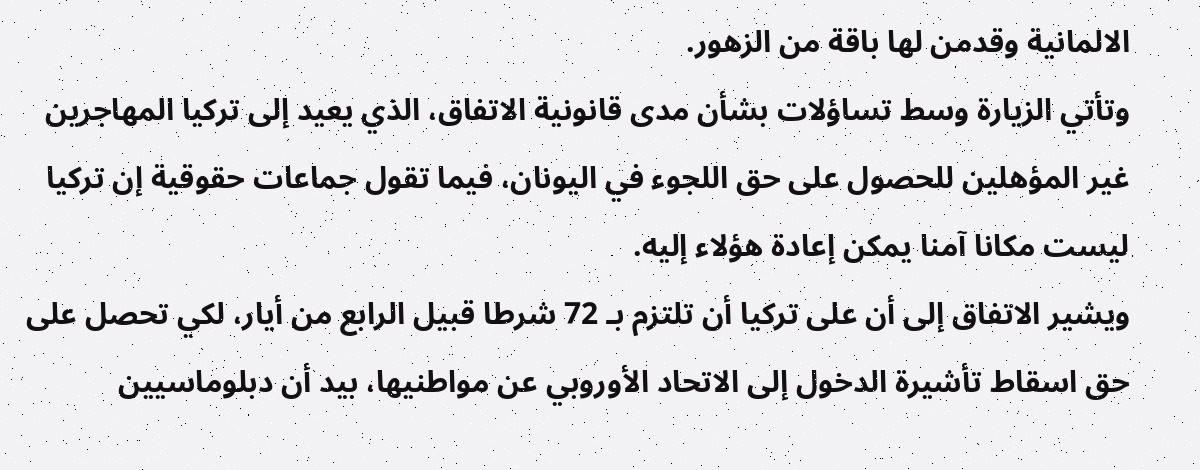الالمانية وقدمن لها باقة من الزهور.
وتأتي الزيارة وسط تساؤلات بشأن مدى قانونية الاتفاق، الذي يعيد إلى تركيا المهاجرين غير المؤهلين للحصول على حق اللجوء في اليونان، فيما تقول جماعات حقوقية إن تركيا ليست مكانا آمنا يمكن إعادة هؤلاء إليه.
ويشير الاتفاق إلى أن على تركيا أن تلتزم بـ 72 شرطا قبيل الرابع من أيار، لكي تحصل على حق اسقاط تأشيرة الدخول إلى الاتحاد الأوروبي عن مواطنيها، بيد أن دبلوماسيين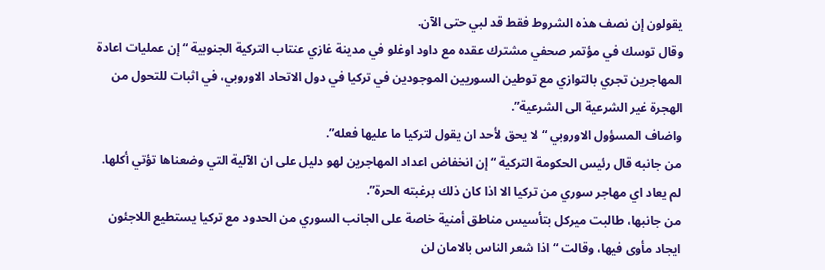يقولون إن نصف هذه الشروط فقط قد لبي حتى الآن.
وقال توسك في مؤتمر صحفي مشترك عقده مع داود اوغلو في مدينة غازي عنتاب التركية الجنوبية “إن عمليات اعادة المهاجرين تجري بالتوازي مع توطين السوريين الموجودين في تركيا في دول الاتحاد الاوروبي، في اثبات للتحول من الهجرة غير الشرعية الى الشرعية”.
واضاف المسؤول الاوروبي “لا يحق لأحد ان يقول لتركيا ما عليها فعله”.
من جانبه قال رئيس الحكومة التركية “إن انخفاض اعداد المهاجرين لهو دليل على ان الآلية التي وضعناها تؤتي أكلها. لم يعاد اي مهاجر سوري من تركيا الا اذا كان ذلك برغبته الحرة”.
من جانبها، طالبت ميركل بتأسيس مناطق أمنية خاصة على الجانب السوري من الحدود مع تركيا يستطيع اللاجئون ايجاد مأوى فيها، وقالت “اذا شعر الناس بالامان لن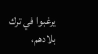يرغبوا في ترك بلادهم،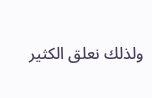ولذلك نعلق الكثير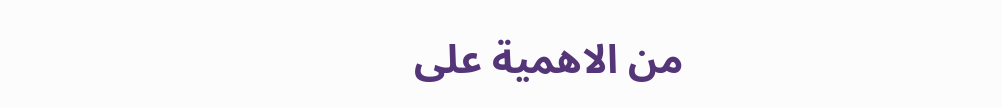من الاهمية على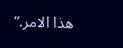هذا الامر.”